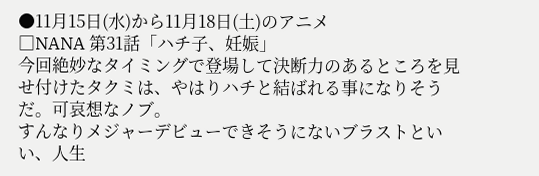●11月15日(水)から11月18日(土)のアニメ
□NANA 第31話「ハチ子、妊娠」
今回絶妙なタイミングで登場して決断力のあるところを見せ付けたタクミは、やはりハチと結ばれる事になりそうだ。可哀想なノブ。
すんなりメジャーデビューできそうにないブラストといい、人生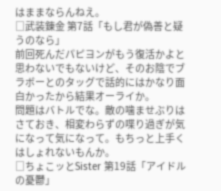はままならんねえ。
□武装錬金 第7話「もし君が偽善と疑うのなら」
前回死んだパピヨンがもう復活かよと思わないでもないけど、そのお陰でブラボーとのタッグで話的にはかなり面白かったから結果オーライか。
問題はバトルでな。敵の噛ませぶりはさておき、相変わらずの喋り過ぎが気になって気になって。もちっと上手くはしょれないもんか。
□ちょこッとSister 第19話「アイドルの憂鬱」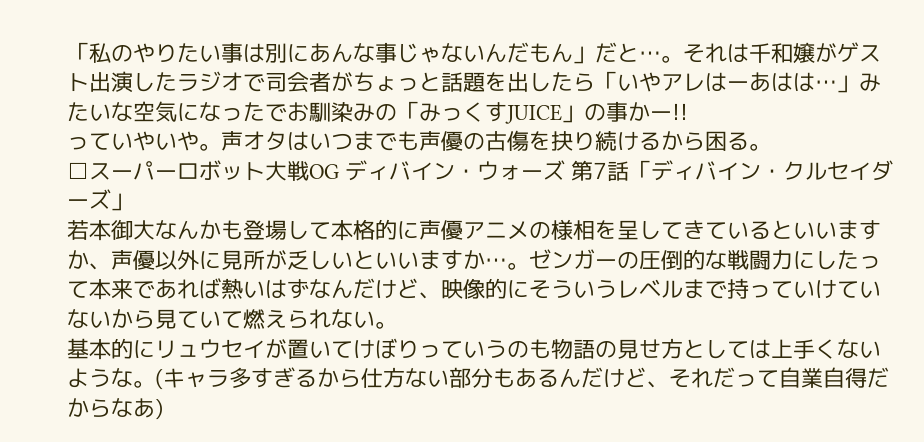「私のやりたい事は別にあんな事じゃないんだもん」だと…。それは千和嬢がゲスト出演したラジオで司会者がちょっと話題を出したら「いやアレはーあはは…」みたいな空気になったでお馴染みの「みっくすJUICE」の事かー!!
っていやいや。声オタはいつまでも声優の古傷を抉り続けるから困る。
□スーパーロボット大戦OG ディバイン・ウォーズ 第7話「ディバイン・クルセイダーズ」
若本御大なんかも登場して本格的に声優アニメの様相を呈してきているといいますか、声優以外に見所が乏しいといいますか…。ゼンガーの圧倒的な戦闘力にしたって本来であれば熱いはずなんだけど、映像的にそういうレベルまで持っていけていないから見ていて燃えられない。
基本的にリュウセイが置いてけぼりっていうのも物語の見せ方としては上手くないような。(キャラ多すぎるから仕方ない部分もあるんだけど、それだって自業自得だからなあ)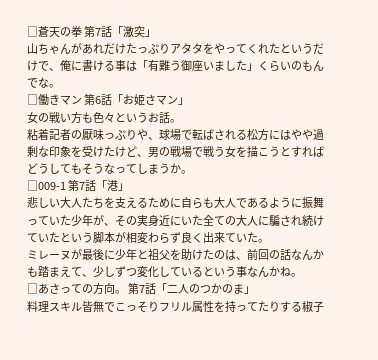□蒼天の拳 第7話「激突」
山ちゃんがあれだけたっぷりアタタをやってくれたというだけで、俺に書ける事は「有難う御座いました」くらいのもんでな。
□働きマン 第6話「お姫さマン」
女の戦い方も色々というお話。
粘着記者の厭味っぷりや、球場で転ばされる松方にはやや過剰な印象を受けたけど、男の戦場で戦う女を描こうとすればどうしてもそうなってしまうか。
□009-1 第7話「港」
悲しい大人たちを支えるために自らも大人であるように振舞っていた少年が、その実身近にいた全ての大人に騙され続けていたという脚本が相変わらず良く出来ていた。
ミレーヌが最後に少年と祖父を助けたのは、前回の話なんかも踏まえて、少しずつ変化しているという事なんかね。
□あさっての方向。 第7話「二人のつかのま」
料理スキル皆無でこっそりフリル属性を持ってたりする椒子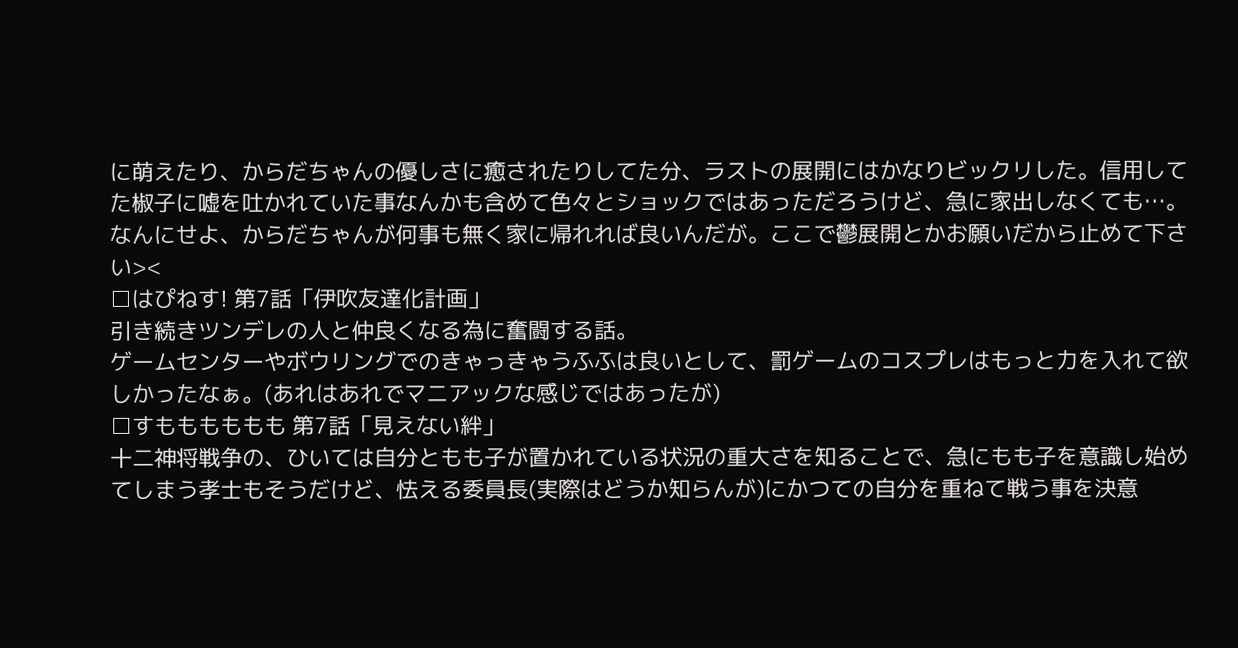に萌えたり、からだちゃんの優しさに癒されたりしてた分、ラストの展開にはかなりビックリした。信用してた椒子に嘘を吐かれていた事なんかも含めて色々とショックではあっただろうけど、急に家出しなくても…。
なんにせよ、からだちゃんが何事も無く家に帰れれば良いんだが。ここで鬱展開とかお願いだから止めて下さい><
□はぴねす! 第7話「伊吹友達化計画」
引き続きツンデレの人と仲良くなる為に奮闘する話。
ゲームセンターやボウリングでのきゃっきゃうふふは良いとして、罰ゲームのコスプレはもっと力を入れて欲しかったなぁ。(あれはあれでマニアックな感じではあったが)
□すもももももも 第7話「見えない絆」
十二神将戦争の、ひいては自分ともも子が置かれている状況の重大さを知ることで、急にもも子を意識し始めてしまう孝士もそうだけど、怯える委員長(実際はどうか知らんが)にかつての自分を重ねて戦う事を決意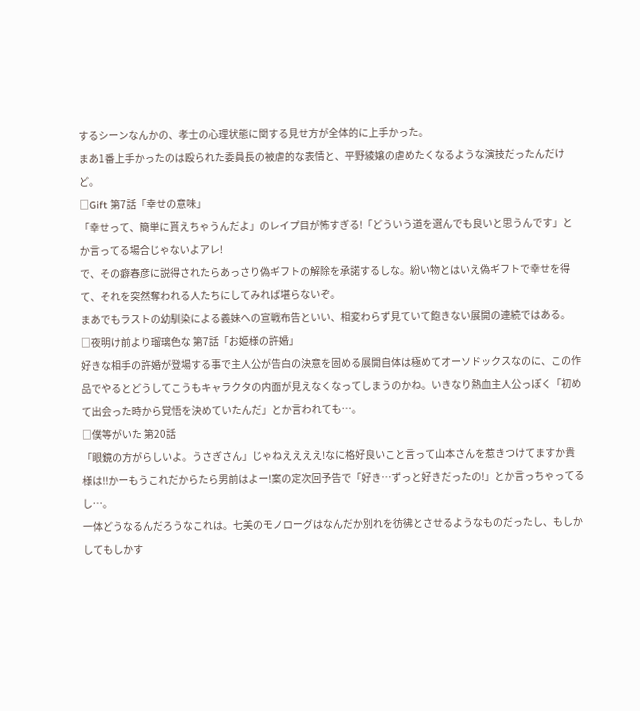するシーンなんかの、孝士の心理状態に関する見せ方が全体的に上手かった。
まあ1番上手かったのは殴られた委員長の被虐的な表情と、平野綾嬢の虐めたくなるような演技だったんだけど。
□Gift 第7話「幸せの意味」
「幸せって、簡単に貰えちゃうんだよ」のレイプ目が怖すぎる!「どういう道を選んでも良いと思うんです」とか言ってる場合じゃないよアレ!
で、その癖春彦に説得されたらあっさり偽ギフトの解除を承諾するしな。紛い物とはいえ偽ギフトで幸せを得て、それを突然奪われる人たちにしてみれば堪らないぞ。
まあでもラストの幼馴染による義妹への宣戦布告といい、相変わらず見ていて飽きない展開の連続ではある。
□夜明け前より瑠璃色な 第7話「お姫様の許婚」
好きな相手の許婚が登場する事で主人公が告白の決意を固める展開自体は極めてオーソドックスなのに、この作品でやるとどうしてこうもキャラクタの内面が見えなくなってしまうのかね。いきなり熱血主人公っぽく「初めて出会った時から覚悟を決めていたんだ」とか言われても…。
□僕等がいた 第20話
「眼鏡の方がらしいよ。うさぎさん」じゃねええええ!なに格好良いこと言って山本さんを惹きつけてますか貴様は!!かーもうこれだからたら男前はよー!案の定次回予告で「好き…ずっと好きだったの!」とか言っちゃってるし…。
一体どうなるんだろうなこれは。七美のモノローグはなんだか別れを彷彿とさせるようなものだったし、もしかしてもしかす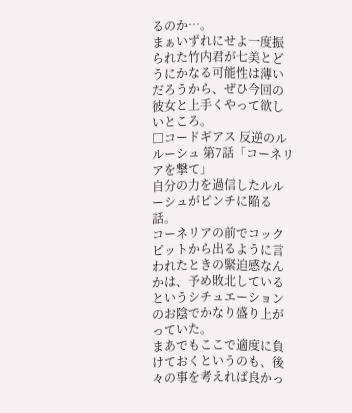るのか…。
まぁいずれにせよ一度振られた竹内君が七美とどうにかなる可能性は薄いだろうから、ぜひ今回の彼女と上手くやって欲しいところ。
□コードギアス 反逆のルルーシュ 第7話「コーネリアを撃て」
自分の力を過信したルルーシュがピンチに陥る話。
コーネリアの前でコックピットから出るように言われたときの緊迫感なんかは、予め敗北しているというシチュエーションのお陰でかなり盛り上がっていた。
まあでもここで適度に負けておくというのも、後々の事を考えれば良かっ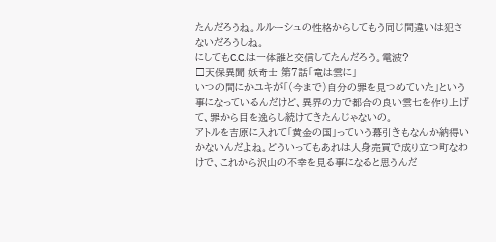たんだろうね。ルルーシュの性格からしてもう同じ間違いは犯さないだろうしね。
にしてもC.C.は一体誰と交信してたんだろう。電波?
□天保異聞 妖奇士 第7話「竜は雲に」
いつの間にかユキが「(今まで)自分の罪を見つめていた」という事になっているんだけど、異界の力で都合の良い雲七を作り上げて、罪から目を逸らし続けてきたんじゃないの。
アトルを吉原に入れて「黄金の国」っていう幕引きもなんか納得いかないんだよね。どういってもあれは人身売買で成り立つ町なわけで、これから沢山の不幸を見る事になると思うんだ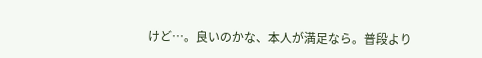けど…。良いのかな、本人が満足なら。普段より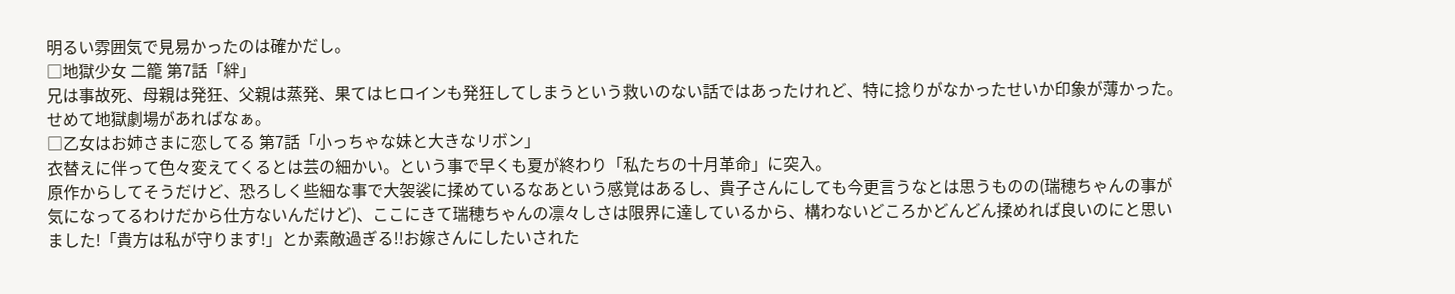明るい雰囲気で見易かったのは確かだし。
□地獄少女 二籠 第7話「絆」
兄は事故死、母親は発狂、父親は蒸発、果てはヒロインも発狂してしまうという救いのない話ではあったけれど、特に捻りがなかったせいか印象が薄かった。せめて地獄劇場があればなぁ。
□乙女はお姉さまに恋してる 第7話「小っちゃな妹と大きなリボン」
衣替えに伴って色々変えてくるとは芸の細かい。という事で早くも夏が終わり「私たちの十月革命」に突入。
原作からしてそうだけど、恐ろしく些細な事で大袈裟に揉めているなあという感覚はあるし、貴子さんにしても今更言うなとは思うものの(瑞穂ちゃんの事が気になってるわけだから仕方ないんだけど)、ここにきて瑞穂ちゃんの凛々しさは限界に達しているから、構わないどころかどんどん揉めれば良いのにと思いました!「貴方は私が守ります!」とか素敵過ぎる!!お嫁さんにしたいされた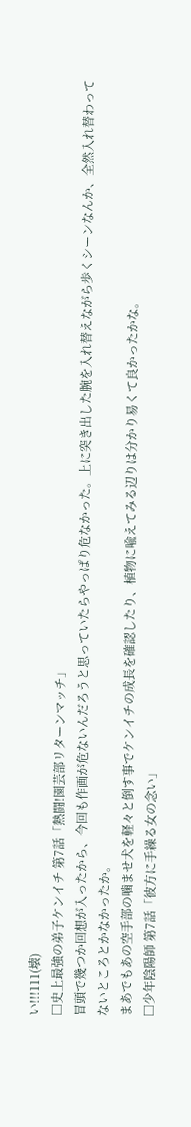い!!!111(壊)
□史上最強の弟子ケンイチ 第7話「熱闘!園芸部リターンマッチ」
冒頭で幾つか回想が入ったから、今回も作画が危ないんだろうと思っていたらやっぱり危なかった。上に突き出した腕を入れ替えながら歩くシーンなんか、全然入れ替わってないところとかなかったか。
まあでもあの空手部の噛ませ犬を軽々と倒す事でケンイチの成長を確認したり、植物に喩えてみる辺りは分かり易くて良かったかな。
□少年陰陽師 第7話「彼方に手繰る女の念い」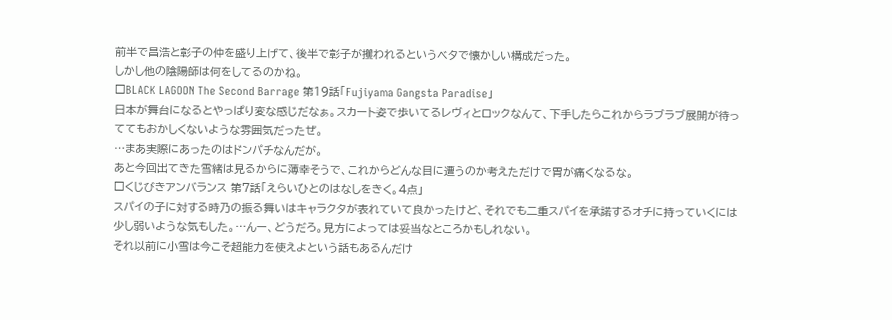前半で昌浩と彰子の仲を盛り上げて、後半で彰子が攫われるというベタで懐かしい構成だった。
しかし他の陰陽師は何をしてるのかね。
□BLACK LAGOON The Second Barrage 第19話「Fujiyama Gangsta Paradise」
日本が舞台になるとやっぱり変な感じだなぁ。スカート姿で歩いてるレヴィとロックなんて、下手したらこれからラブラブ展開が待っててもおかしくないような雰囲気だったぜ。
…まあ実際にあったのはドンパチなんだが。
あと今回出てきた雪緒は見るからに薄幸そうで、これからどんな目に遭うのか考えただけで胃が痛くなるな。
□くじびきアンバランス 第7話「えらいひとのはなしをきく。4点」
スパイの子に対する時乃の振る舞いはキャラクタが表れていて良かったけど、それでも二重スパイを承諾するオチに持っていくには少し弱いような気もした。…んー、どうだろ。見方によっては妥当なところかもしれない。
それ以前に小雪は今こそ超能力を使えよという話もあるんだけ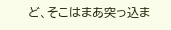ど、そこはまあ突っ込ま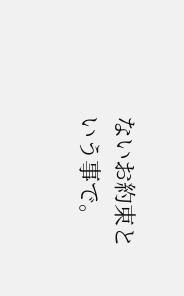ないお約束という事で。